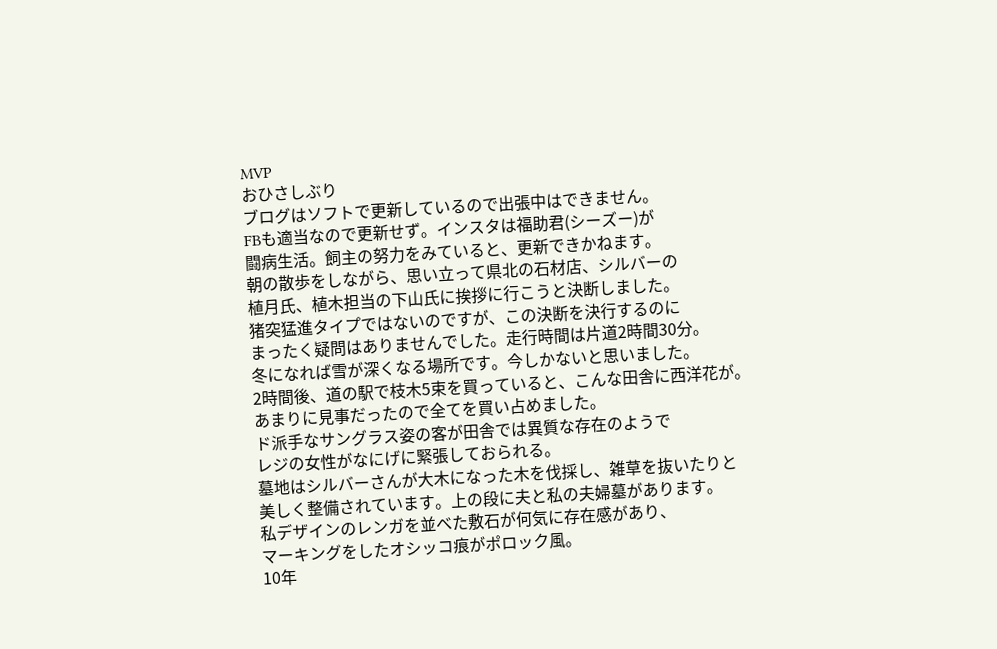MVP
おひさしぶり
ブログはソフトで更新しているので出張中はできません。
FBも適当なので更新せず。インスタは福助君(シーズー)が
闘病生活。飼主の努力をみていると、更新できかねます。
朝の散歩をしながら、思い立って県北の石材店、シルバーの
植月氏、植木担当の下山氏に挨拶に行こうと決断しました。
猪突猛進タイプではないのですが、この決断を決行するのに
まったく疑問はありませんでした。走行時間は片道2時間30分。
冬になれば雪が深くなる場所です。今しかないと思いました。
2時間後、道の駅で枝木5束を買っていると、こんな田舎に西洋花が。
あまりに見事だったので全てを買い占めました。
ド派手なサングラス姿の客が田舎では異質な存在のようで
レジの女性がなにげに緊張しておられる。
墓地はシルバーさんが大木になった木を伐採し、雑草を抜いたりと
美しく整備されています。上の段に夫と私の夫婦墓があります。
私デザインのレンガを並べた敷石が何気に存在感があり、
マーキングをしたオシッコ痕がポロック風。
10年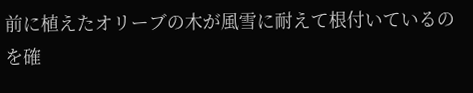前に植えたオリーブの木が風雪に耐えて根付いているのを確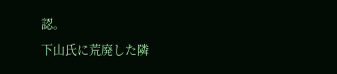認。
下山氏に荒廃した隣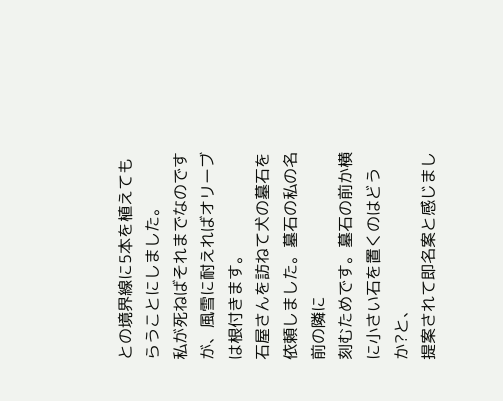との境界線に5本を植えてもらうことにしました。
私が死ねばそれまでなのですが、風雪に耐えればオリーブは根付きます。
石屋さんを訪ねて犬の墓石を依頼しました。墓石の私の名前の隣に
刻むためです。墓石の前か横に小さい石を置くのはどうか?と、
提案されて即名案と感じまし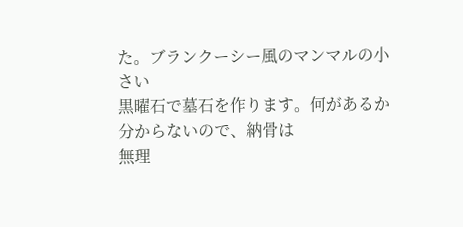た。ブランクーシー風のマンマルの小さい
黒曜石で墓石を作ります。何があるか分からないので、納骨は
無理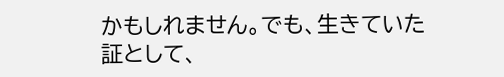かもしれません。でも、生きていた証として、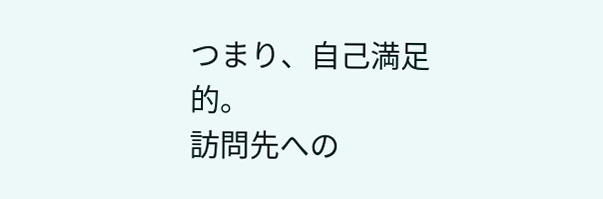つまり、自己満足的。
訪問先への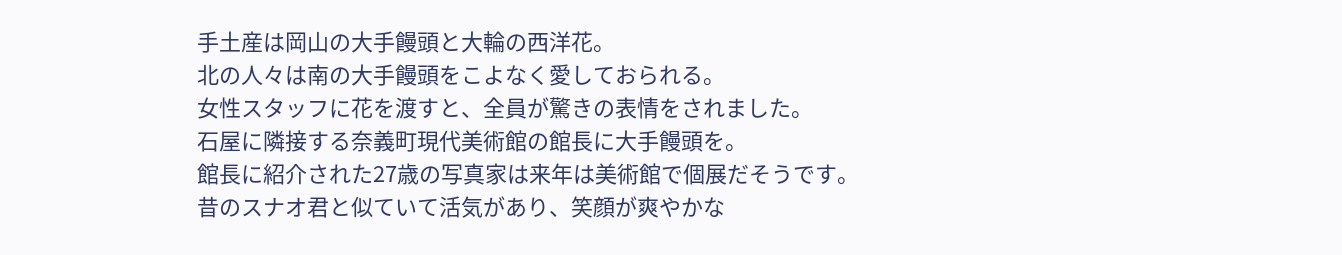手土産は岡山の大手饅頭と大輪の西洋花。
北の人々は南の大手饅頭をこよなく愛しておられる。
女性スタッフに花を渡すと、全員が驚きの表情をされました。
石屋に隣接する奈義町現代美術館の館長に大手饅頭を。
館長に紹介された27歳の写真家は来年は美術館で個展だそうです。
昔のスナオ君と似ていて活気があり、笑顔が爽やかな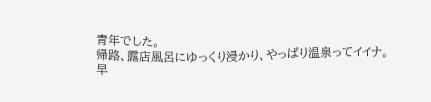青年でした。
帰路、露店風呂にゆっくり浸かり、やっぱり温泉ってイイナ。
早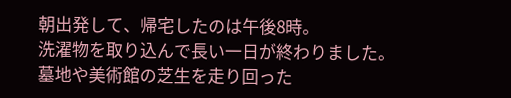朝出発して、帰宅したのは午後8時。
洗濯物を取り込んで長い一日が終わりました。
墓地や美術館の芝生を走り回った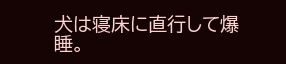犬は寝床に直行して爆睡。